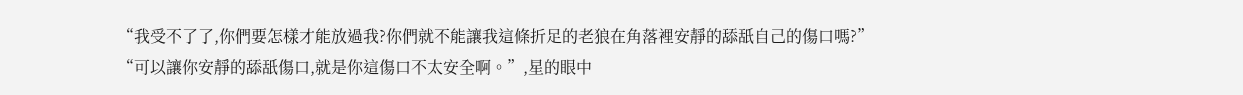“我受不了了,你們要怎樣才能放過我?你們就不能讓我這條折足的老狼在角落裡安靜的舔舐自己的傷口嗎?”
“可以讓你安靜的舔舐傷口,就是你這傷口不太安全啊。”,星的眼中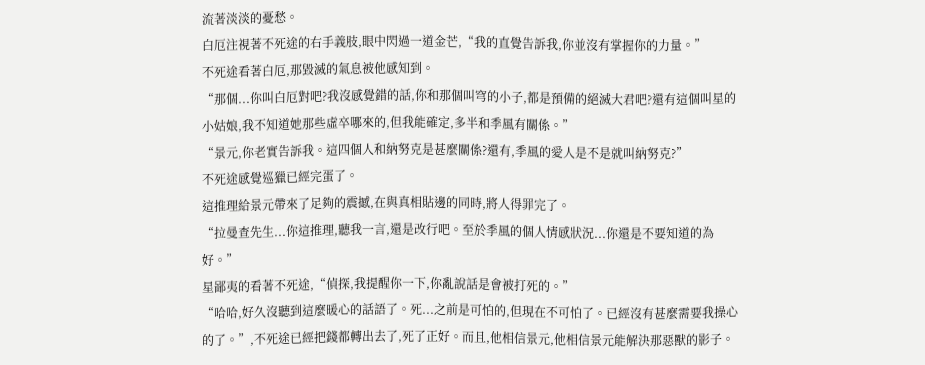流著淡淡的憂愁。
白厄注視著不死途的右手義肢,眼中閃過一道金芒,“我的直覺告訴我,你並沒有掌握你的力量。”
不死途看著白厄,那毀滅的氣息被他感知到。
“那個...你叫白厄對吧?我沒感覺錯的話,你和那個叫穹的小子,都是預備的絕滅大君吧?還有這個叫星的小姑娘,我不知道她那些虛卒哪來的,但我能確定,多半和季風有關係。”
“景元,你老實告訴我。這四個人和納努克是甚麼關係?還有,季風的愛人是不是就叫納努克?”
不死途感覺巡獵已經完蛋了。
這推理給景元帶來了足夠的震撼,在與真相貼邊的同時,將人得罪完了。
“拉曼查先生...你這推理,聽我一言,還是改行吧。至於季風的個人情感狀況...你還是不要知道的為好。”
星鄙夷的看著不死途,“偵探,我提醒你一下,你亂說話是會被打死的。”
“哈哈,好久沒聽到這麼暖心的話語了。死...之前是可怕的,但現在不可怕了。已經沒有甚麼需要我操心的了。”,不死途已經把錢都轉出去了,死了正好。而且,他相信景元,他相信景元能解決那惡獸的影子。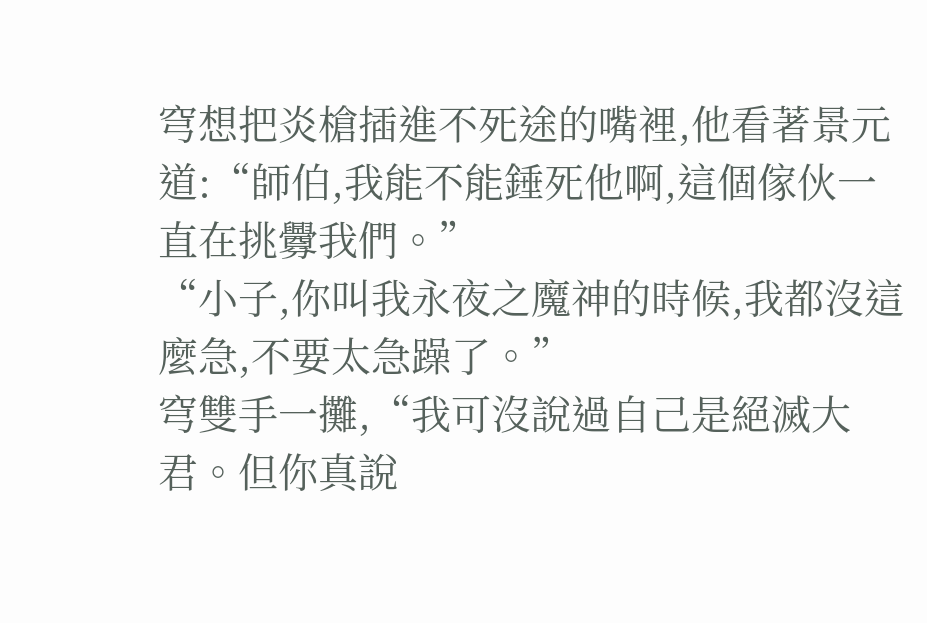穹想把炎槍插進不死途的嘴裡,他看著景元道:“師伯,我能不能錘死他啊,這個傢伙一直在挑釁我們。”
“小子,你叫我永夜之魔神的時候,我都沒這麼急,不要太急躁了。”
穹雙手一攤,“我可沒說過自己是絕滅大君。但你真說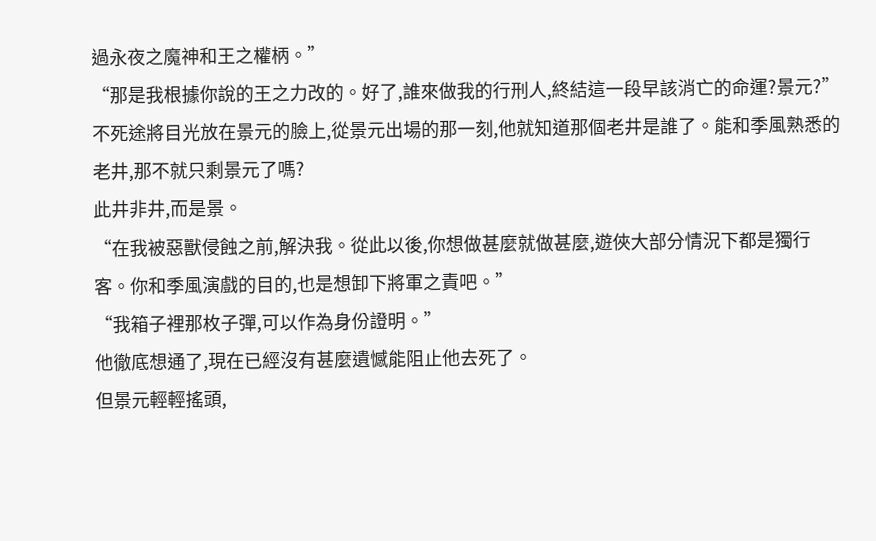過永夜之魔神和王之權柄。”
“那是我根據你說的王之力改的。好了,誰來做我的行刑人,終結這一段早該消亡的命運?景元?”
不死途將目光放在景元的臉上,從景元出場的那一刻,他就知道那個老井是誰了。能和季風熟悉的老井,那不就只剩景元了嗎?
此井非井,而是景。
“在我被惡獸侵蝕之前,解決我。從此以後,你想做甚麼就做甚麼,遊俠大部分情況下都是獨行客。你和季風演戲的目的,也是想卸下將軍之責吧。”
“我箱子裡那枚子彈,可以作為身份證明。”
他徹底想通了,現在已經沒有甚麼遺憾能阻止他去死了。
但景元輕輕搖頭,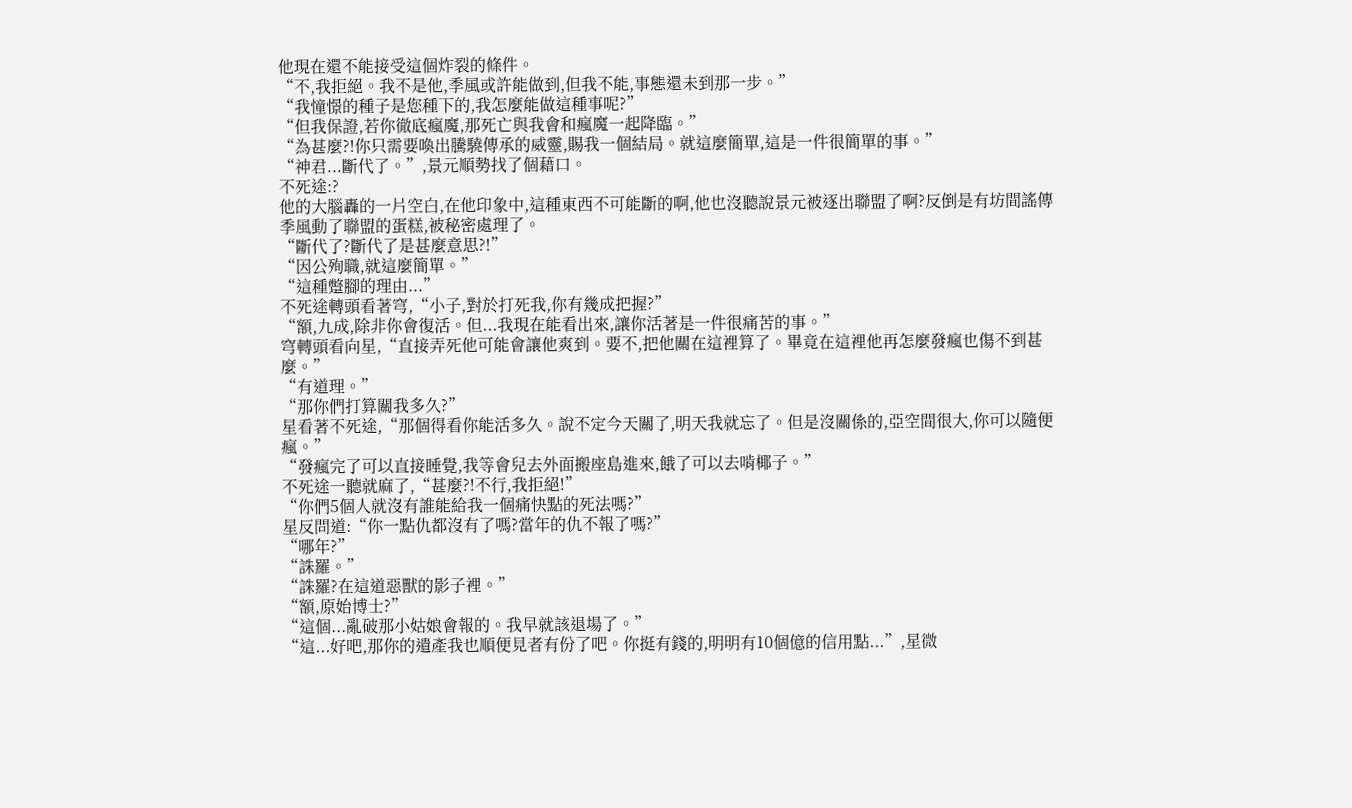他現在還不能接受這個炸裂的條件。
“不,我拒絕。我不是他,季風或許能做到,但我不能,事態還未到那一步。”
“我憧憬的種子是您種下的,我怎麼能做這種事呢?”
“但我保證,若你徹底瘋魔,那死亡與我會和瘋魔一起降臨。”
“為甚麼?!你只需要喚出騰驍傳承的威靈,賜我一個結局。就這麼簡單,這是一件很簡單的事。”
“神君...斷代了。”,景元順勢找了個藉口。
不死途:?
他的大腦轟的一片空白,在他印象中,這種東西不可能斷的啊,他也沒聽說景元被逐出聯盟了啊?反倒是有坊間謠傳季風動了聯盟的蛋糕,被秘密處理了。
“斷代了?斷代了是甚麼意思?!”
“因公殉職,就這麼簡單。”
“這種蹩腳的理由...”
不死途轉頭看著穹,“小子,對於打死我,你有幾成把握?”
“額,九成,除非你會復活。但...我現在能看出來,讓你活著是一件很痛苦的事。”
穹轉頭看向星,“直接弄死他可能會讓他爽到。要不,把他關在這裡算了。畢竟在這裡他再怎麼發瘋也傷不到甚麼。”
“有道理。”
“那你們打算關我多久?”
星看著不死途,“那個得看你能活多久。說不定今天關了,明天我就忘了。但是沒關係的,亞空間很大,你可以隨便瘋。”
“發瘋完了可以直接睡覺,我等會兒去外面搬座島進來,餓了可以去啃椰子。”
不死途一聽就麻了,“甚麼?!不行,我拒絕!”
“你們5個人就沒有誰能給我一個痛快點的死法嗎?”
星反問道:“你一點仇都沒有了嗎?當年的仇不報了嗎?”
“哪年?”
“誅羅。”
“誅羅?在這道惡獸的影子裡。”
“額,原始博士?”
“這個...亂破那小姑娘會報的。我早就該退場了。”
“這...好吧,那你的遺產我也順便見者有份了吧。你挺有錢的,明明有10個億的信用點...”,星微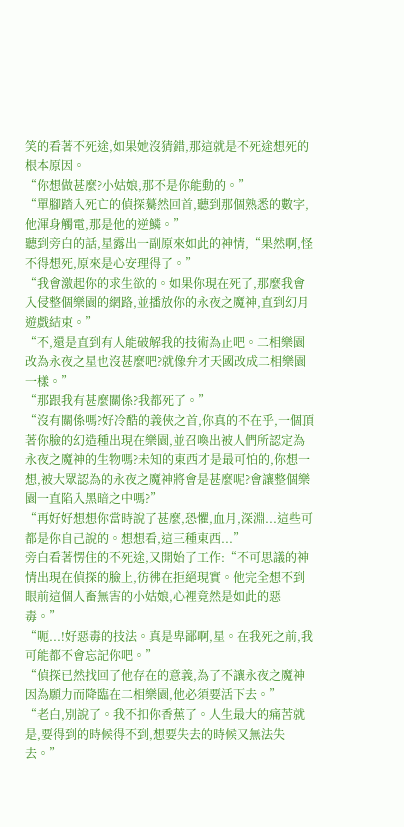笑的看著不死途,如果她沒猜錯,那這就是不死途想死的根本原因。
“你想做甚麼?小姑娘,那不是你能動的。”
“單腳踏入死亡的偵探驀然回首,聽到那個熟悉的數字,他渾身觸電,那是他的逆鱗。”
聽到旁白的話,星露出一副原來如此的神情,“果然啊,怪不得想死,原來是心安理得了。”
“我會激起你的求生欲的。如果你現在死了,那麼我會入侵整個樂園的網路,並播放你的永夜之魔神,直到幻月遊戲結束。”
“不,還是直到有人能破解我的技術為止吧。二相樂園改為永夜之星也沒甚麼吧?就像弁才天國改成二相樂園一樣。”
“那跟我有甚麼關係?我都死了。”
“沒有關係嗎?好冷酷的義俠之首,你真的不在乎,一個頂著你臉的幻造種出現在樂園,並召喚出被人們所認定為永夜之魔神的生物嗎?未知的東西才是最可怕的,你想一想,被大眾認為的永夜之魔神將會是甚麼呢?會讓整個樂園一直陷入黑暗之中嗎?”
“再好好想想你當時說了甚麼,恐懼,血月,深淵...這些可都是你自己說的。想想看,這三種東西...”
旁白看著愣住的不死途,又開始了工作:“不可思議的神情出現在偵探的臉上,彷彿在拒絕現實。他完全想不到眼前這個人畜無害的小姑娘,心裡竟然是如此的惡毒。”
“呃...!好惡毒的技法。真是卑鄙啊,星。在我死之前,我可能都不會忘記你吧。”
“偵探已然找回了他存在的意義,為了不讓永夜之魔神因為願力而降臨在二相樂園,他必須要活下去。”
“老白,別說了。我不扣你香蕉了。人生最大的痛苦就是,要得到的時候得不到,想要失去的時候又無法失去。”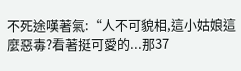不死途嘆著氣:“人不可貌相,這小姑娘這麼惡毒?看著挺可愛的...那37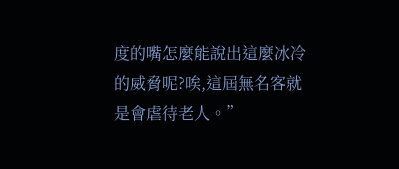度的嘴怎麼能說出這麼冰冷的威脅呢?唉,這屆無名客就是會虐待老人。”